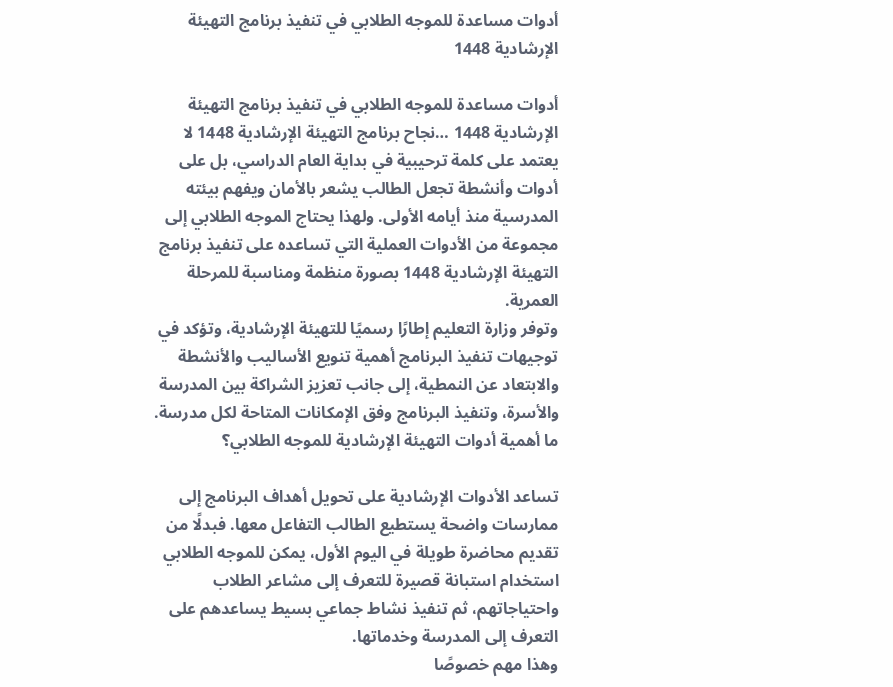أدوات مساعدة للموجه الطلابي في تنفيذ برنامج التهيئة الإرشادية 1448

أدوات مساعدة للموجه الطلابي في تنفيذ برنامج التهيئة الإرشادية 1448 …نجاح برنامج التهيئة الإرشادية 1448 لا يعتمد على كلمة ترحيبية في بداية العام الدراسي، بل على أدوات وأنشطة تجعل الطالب يشعر بالأمان ويفهم بيئته المدرسية منذ أيامه الأولى. ولهذا يحتاج الموجه الطلابي إلى مجموعة من الأدوات العملية التي تساعده على تنفيذ برنامج التهيئة الإرشادية 1448 بصورة منظمة ومناسبة للمرحلة العمرية.
وتوفر وزارة التعليم إطارًا رسميًا للتهيئة الإرشادية، وتؤكد في توجيهات تنفيذ البرنامج أهمية تنويع الأساليب والأنشطة والابتعاد عن النمطية، إلى جانب تعزيز الشراكة بين المدرسة والأسرة، وتنفيذ البرنامج وفق الإمكانات المتاحة لكل مدرسة.
ما أهمية أدوات التهيئة الإرشادية للموجه الطلابي؟

تساعد الأدوات الإرشادية على تحويل أهداف البرنامج إلى ممارسات واضحة يستطيع الطالب التفاعل معها. فبدلًا من تقديم محاضرة طويلة في اليوم الأول، يمكن للموجه الطلابي استخدام استبانة قصيرة للتعرف إلى مشاعر الطلاب واحتياجاتهم، ثم تنفيذ نشاط جماعي بسيط يساعدهم على التعرف إلى المدرسة وخدماتها.
وهذا مهم خصوصًا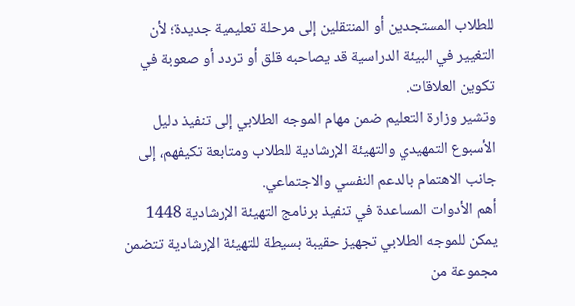للطلاب المستجدين أو المنتقلين إلى مرحلة تعليمية جديدة؛ لأن التغيير في البيئة الدراسية قد يصاحبه قلق أو تردد أو صعوبة في تكوين العلاقات.
وتشير وزارة التعليم ضمن مهام الموجه الطلابي إلى تنفيذ دليل الأسبوع التمهيدي والتهيئة الإرشادية للطلاب ومتابعة تكيفهم، إلى جانب الاهتمام بالدعم النفسي والاجتماعي.
أهم الأدوات المساعدة في تنفيذ برنامج التهيئة الإرشادية 1448
يمكن للموجه الطلابي تجهيز حقيبة بسيطة للتهيئة الإرشادية تتضمن مجموعة من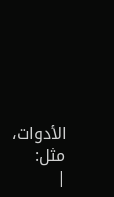الأدوات، مثل:
|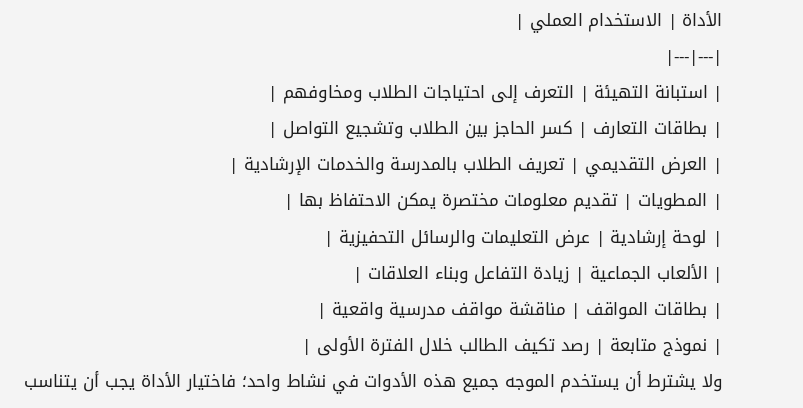الأداة | الاستخدام العملي |
|---|---|
| استبانة التهيئة | التعرف إلى احتياجات الطلاب ومخاوفهم |
| بطاقات التعارف | كسر الحاجز بين الطلاب وتشجيع التواصل |
| العرض التقديمي | تعريف الطلاب بالمدرسة والخدمات الإرشادية |
| المطويات | تقديم معلومات مختصرة يمكن الاحتفاظ بها |
| لوحة إرشادية | عرض التعليمات والرسائل التحفيزية |
| الألعاب الجماعية | زيادة التفاعل وبناء العلاقات |
| بطاقات المواقف | مناقشة مواقف مدرسية واقعية |
| نموذج متابعة | رصد تكيف الطالب خلال الفترة الأولى |
ولا يشترط أن يستخدم الموجه جميع هذه الأدوات في نشاط واحد؛ فاختيار الأداة يجب أن يتناسب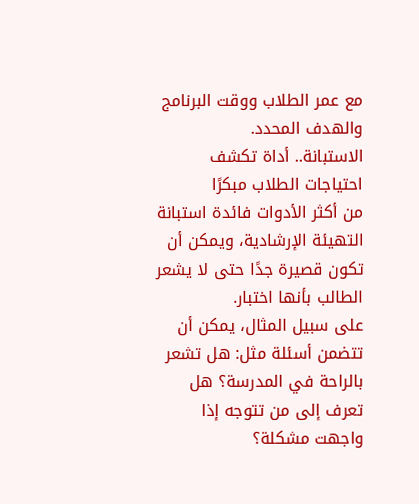مع عمر الطلاب ووقت البرنامج والهدف المحدد.
الاستبانة.. أداة تكشف احتياجات الطلاب مبكرًا
من أكثر الأدوات فائدة استبانة التهيئة الإرشادية، ويمكن أن تكون قصيرة جدًا حتى لا يشعر الطالب بأنها اختبار.
على سبيل المثال، يمكن أن تتضمن أسئلة مثل: هل تشعر بالراحة في المدرسة؟ هل تعرف إلى من تتوجه إذا واجهت مشكلة؟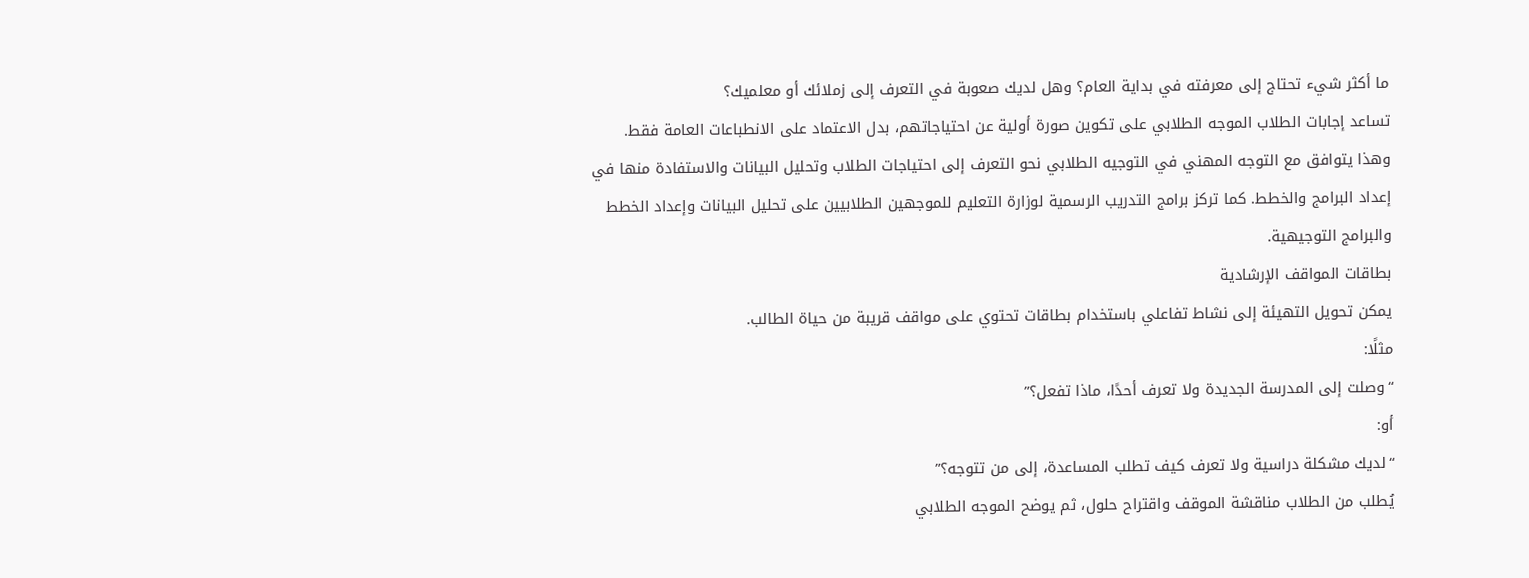ما أكثر شيء تحتاج إلى معرفته في بداية العام؟ وهل لديك صعوبة في التعرف إلى زملائك أو معلميك؟
تساعد إجابات الطلاب الموجه الطلابي على تكوين صورة أولية عن احتياجاتهم، بدل الاعتماد على الانطباعات العامة فقط.
وهذا يتوافق مع التوجه المهني في التوجيه الطلابي نحو التعرف إلى احتياجات الطلاب وتحليل البيانات والاستفادة منها في إعداد البرامج والخطط. كما تركز برامج التدريب الرسمية لوزارة التعليم للموجهين الطلابيين على تحليل البيانات وإعداد الخطط والبرامج التوجيهية.
بطاقات المواقف الإرشادية
يمكن تحويل التهيئة إلى نشاط تفاعلي باستخدام بطاقات تحتوي على مواقف قريبة من حياة الطالب.
مثلًا:
“وصلت إلى المدرسة الجديدة ولا تعرف أحدًا، ماذا تفعل؟”
أو:
“لديك مشكلة دراسية ولا تعرف كيف تطلب المساعدة، إلى من تتوجه؟”
يُطلب من الطلاب مناقشة الموقف واقتراح حلول، ثم يوضح الموجه الطلابي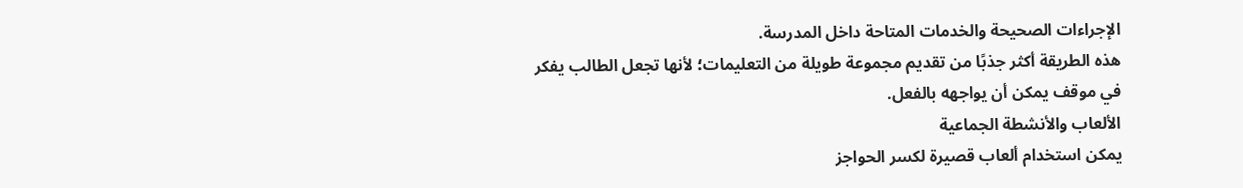الإجراءات الصحيحة والخدمات المتاحة داخل المدرسة.
هذه الطريقة أكثر جذبًا من تقديم مجموعة طويلة من التعليمات؛ لأنها تجعل الطالب يفكر في موقف يمكن أن يواجهه بالفعل.
الألعاب والأنشطة الجماعية
يمكن استخدام ألعاب قصيرة لكسر الحواجز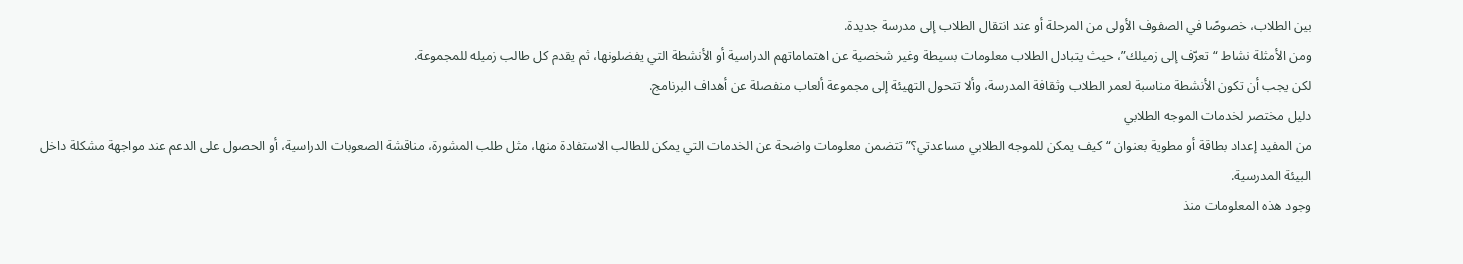بين الطلاب، خصوصًا في الصفوف الأولى من المرحلة أو عند انتقال الطلاب إلى مدرسة جديدة.
ومن الأمثلة نشاط “تعرّف إلى زميلك”، حيث يتبادل الطلاب معلومات بسيطة وغير شخصية عن اهتماماتهم الدراسية أو الأنشطة التي يفضلونها، ثم يقدم كل طالب زميله للمجموعة.
لكن يجب أن تكون الأنشطة مناسبة لعمر الطلاب وثقافة المدرسة، وألا تتحول التهيئة إلى مجموعة ألعاب منفصلة عن أهداف البرنامج.
دليل مختصر لخدمات الموجه الطلابي
من المفيد إعداد بطاقة أو مطوية بعنوان “كيف يمكن للموجه الطلابي مساعدتي؟” تتضمن معلومات واضحة عن الخدمات التي يمكن للطالب الاستفادة منها، مثل طلب المشورة، مناقشة الصعوبات الدراسية، أو الحصول على الدعم عند مواجهة مشكلة داخل البيئة المدرسية.
وجود هذه المعلومات منذ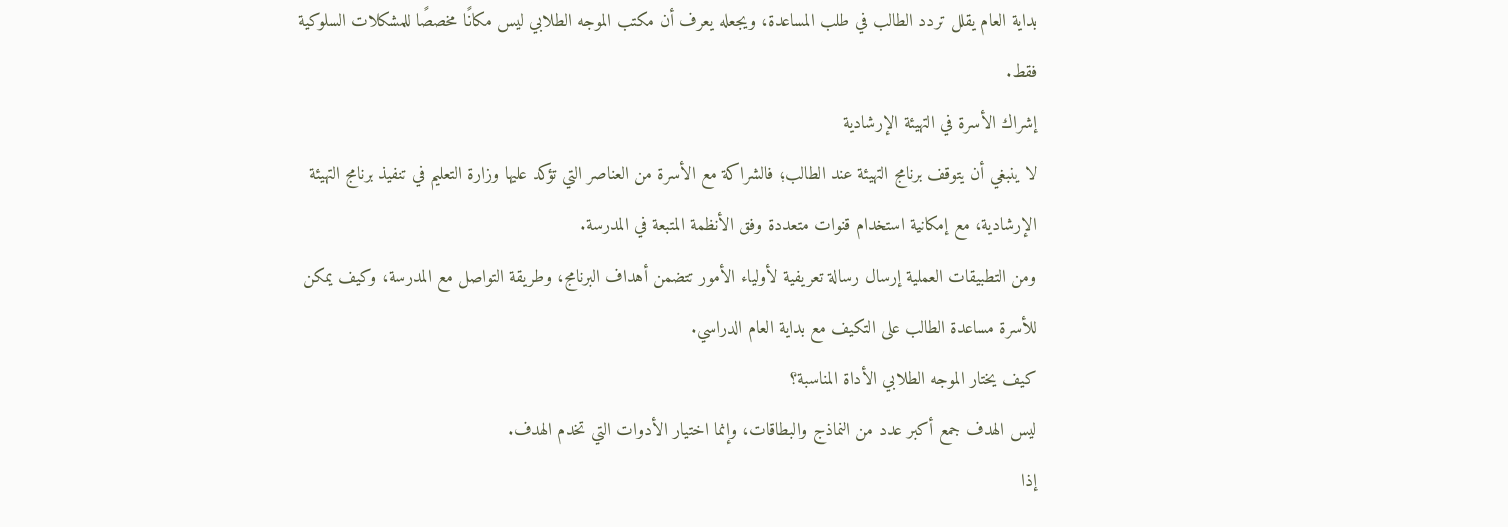بداية العام يقلل تردد الطالب في طلب المساعدة، ويجعله يعرف أن مكتب الموجه الطلابي ليس مكانًا مخصصًا للمشكلات السلوكية فقط.
إشراك الأسرة في التهيئة الإرشادية
لا ينبغي أن يتوقف برنامج التهيئة عند الطالب؛ فالشراكة مع الأسرة من العناصر التي تؤكد عليها وزارة التعليم في تنفيذ برنامج التهيئة الإرشادية، مع إمكانية استخدام قنوات متعددة وفق الأنظمة المتبعة في المدرسة.
ومن التطبيقات العملية إرسال رسالة تعريفية لأولياء الأمور تتضمن أهداف البرنامج، وطريقة التواصل مع المدرسة، وكيف يمكن للأسرة مساعدة الطالب على التكيف مع بداية العام الدراسي.
كيف يختار الموجه الطلابي الأداة المناسبة؟
ليس الهدف جمع أكبر عدد من النماذج والبطاقات، وإنما اختيار الأدوات التي تخدم الهدف.
إذا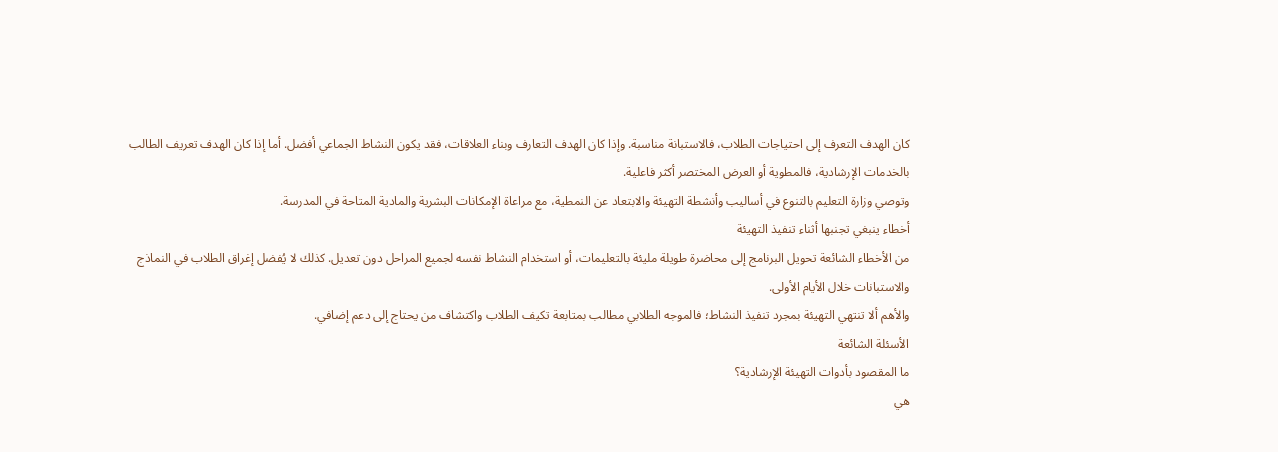كان الهدف التعرف إلى احتياجات الطلاب، فالاستبانة مناسبة. وإذا كان الهدف التعارف وبناء العلاقات، فقد يكون النشاط الجماعي أفضل. أما إذا كان الهدف تعريف الطالب بالخدمات الإرشادية، فالمطوية أو العرض المختصر أكثر فاعلية.
وتوصي وزارة التعليم بالتنوع في أساليب وأنشطة التهيئة والابتعاد عن النمطية، مع مراعاة الإمكانات البشرية والمادية المتاحة في المدرسة.
أخطاء ينبغي تجنبها أثناء تنفيذ التهيئة
من الأخطاء الشائعة تحويل البرنامج إلى محاضرة طويلة مليئة بالتعليمات، أو استخدام النشاط نفسه لجميع المراحل دون تعديل. كذلك لا يُفضل إغراق الطلاب في النماذج والاستبانات خلال الأيام الأولى.
والأهم ألا تنتهي التهيئة بمجرد تنفيذ النشاط؛ فالموجه الطلابي مطالب بمتابعة تكيف الطلاب واكتشاف من يحتاج إلى دعم إضافي.
الأسئلة الشائعة
ما المقصود بأدوات التهيئة الإرشادية؟
هي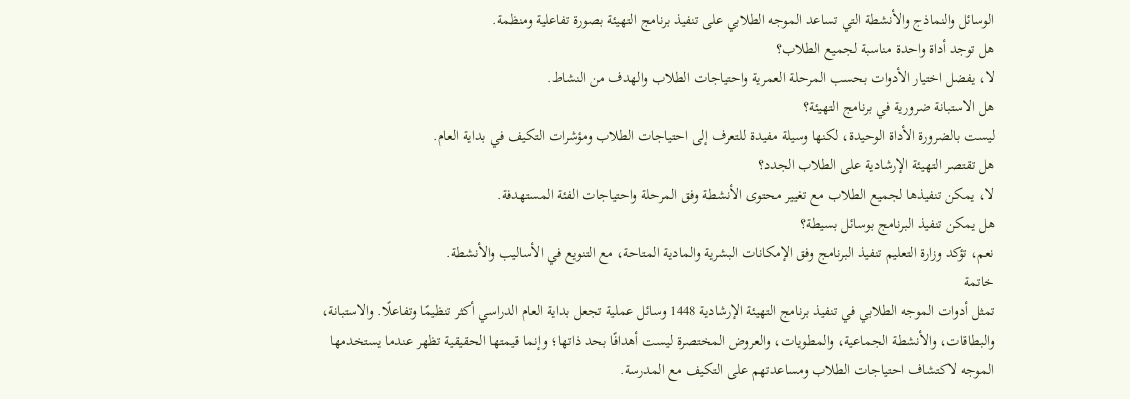الوسائل والنماذج والأنشطة التي تساعد الموجه الطلابي على تنفيذ برنامج التهيئة بصورة تفاعلية ومنظمة.
هل توجد أداة واحدة مناسبة لجميع الطلاب؟
لا، يفضل اختيار الأدوات بحسب المرحلة العمرية واحتياجات الطلاب والهدف من النشاط.
هل الاستبانة ضرورية في برنامج التهيئة؟
ليست بالضرورة الأداة الوحيدة، لكنها وسيلة مفيدة للتعرف إلى احتياجات الطلاب ومؤشرات التكيف في بداية العام.
هل تقتصر التهيئة الإرشادية على الطلاب الجدد؟
لا، يمكن تنفيذها لجميع الطلاب مع تغيير محتوى الأنشطة وفق المرحلة واحتياجات الفئة المستهدفة.
هل يمكن تنفيذ البرنامج بوسائل بسيطة؟
نعم، تؤكد وزارة التعليم تنفيذ البرنامج وفق الإمكانات البشرية والمادية المتاحة، مع التنويع في الأساليب والأنشطة.
خاتمة
تمثل أدوات الموجه الطلابي في تنفيذ برنامج التهيئة الإرشادية 1448 وسائل عملية تجعل بداية العام الدراسي أكثر تنظيمًا وتفاعلًا. والاستبانة، والبطاقات، والأنشطة الجماعية، والمطويات، والعروض المختصرة ليست أهدافًا بحد ذاتها؛ وإنما قيمتها الحقيقية تظهر عندما يستخدمها الموجه لاكتشاف احتياجات الطلاب ومساعدتهم على التكيف مع المدرسة.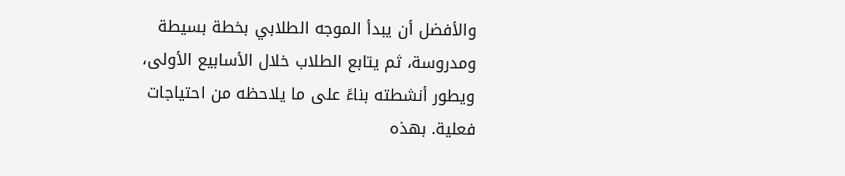والأفضل أن يبدأ الموجه الطلابي بخطة بسيطة ومدروسة، ثم يتابع الطلاب خلال الأسابيع الأولى، ويطور أنشطته بناءً على ما يلاحظه من احتياجات فعلية. بهذه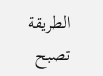الطريقة تصبح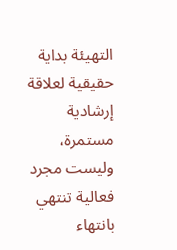التهيئة بداية حقيقية لعلاقة إرشادية مستمرة، وليست مجرد فعالية تنتهي بانتهاء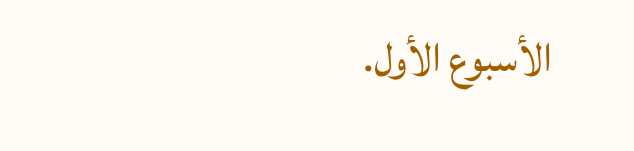الأسبوع الأول.